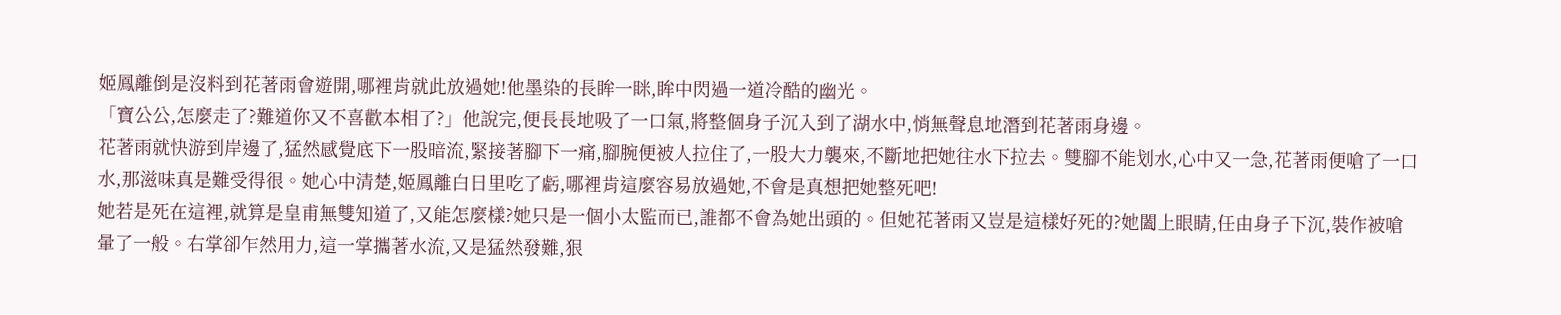姬鳳離倒是沒料到花著雨會遊開,哪裡肯就此放過她!他墨染的長眸一眯,眸中閃過一道冷酷的幽光。
「寶公公,怎麼走了?難道你又不喜歡本相了?」他說完,便長長地吸了一口氣,將整個身子沉入到了湖水中,悄無聲息地潛到花著雨身邊。
花著雨就快游到岸邊了,猛然感覺底下一股暗流,緊接著腳下一痛,腳腕便被人拉住了,一股大力襲來,不斷地把她往水下拉去。雙腳不能划水,心中又一急,花著雨便嗆了一口水,那滋味真是難受得很。她心中清楚,姬鳳離白日里吃了虧,哪裡肯這麼容易放過她,不會是真想把她整死吧!
她若是死在這裡,就算是皇甫無雙知道了,又能怎麼樣?她只是一個小太監而已,誰都不會為她出頭的。但她花著雨又豈是這樣好死的?她闔上眼睛,任由身子下沉,裝作被嗆暈了一般。右掌卻乍然用力,這一掌攜著水流,又是猛然發難,狠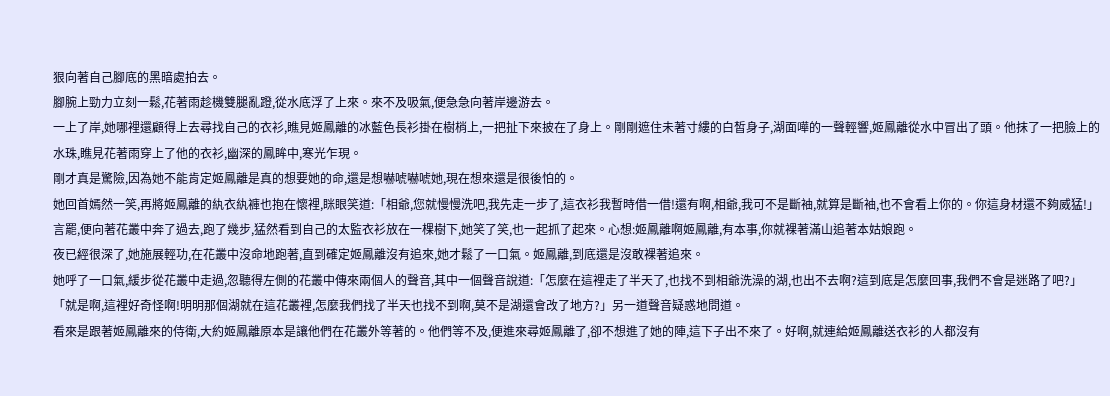狠向著自己腳底的黑暗處拍去。
腳腕上勁力立刻一鬆,花著雨趁機雙腿亂蹬,從水底浮了上來。來不及吸氣,便急急向著岸邊游去。
一上了岸,她哪裡還顧得上去尋找自己的衣衫,瞧見姬鳳離的冰藍色長衫掛在樹梢上,一把扯下來披在了身上。剛剛遮住未著寸縷的白皙身子,湖面嘩的一聲輕響,姬鳳離從水中冒出了頭。他抹了一把臉上的水珠,瞧見花著雨穿上了他的衣衫,幽深的鳳眸中,寒光乍現。
剛才真是驚險,因為她不能肯定姬鳳離是真的想要她的命,還是想嚇唬嚇唬她,現在想來還是很後怕的。
她回首嫣然一笑,再將姬鳳離的紈衣紈褲也抱在懷裡,眯眼笑道:「相爺,您就慢慢洗吧,我先走一步了,這衣衫我暫時借一借!還有啊,相爺,我可不是斷袖,就算是斷袖,也不會看上你的。你這身材還不夠威猛!」言罷,便向著花叢中奔了過去,跑了幾步,猛然看到自己的太監衣衫放在一棵樹下,她笑了笑,也一起抓了起來。心想:姬鳳離啊姬鳳離,有本事,你就裸著滿山追著本姑娘跑。
夜已經很深了,她施展輕功,在花叢中沒命地跑著,直到確定姬鳳離沒有追來,她才鬆了一口氣。姬鳳離,到底還是沒敢裸著追來。
她呼了一口氣,緩步從花叢中走過,忽聽得左側的花叢中傳來兩個人的聲音,其中一個聲音說道:「怎麼在這裡走了半天了,也找不到相爺洗澡的湖,也出不去啊?這到底是怎麼回事,我們不會是迷路了吧?」
「就是啊,這裡好奇怪啊!明明那個湖就在這花叢裡,怎麼我們找了半天也找不到啊,莫不是湖還會改了地方?」另一道聲音疑惑地問道。
看來是跟著姬鳳離來的侍衛,大約姬鳳離原本是讓他們在花叢外等著的。他們等不及,便進來尋姬鳳離了,卻不想進了她的陣,這下子出不來了。好啊,就連給姬鳳離送衣衫的人都沒有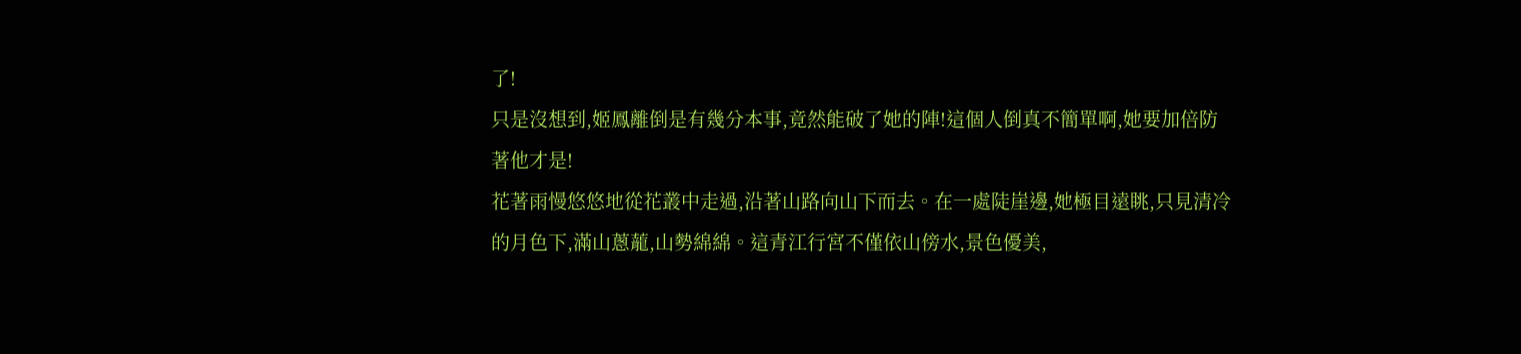了!
只是沒想到,姬鳳離倒是有幾分本事,竟然能破了她的陣!這個人倒真不簡單啊,她要加倍防著他才是!
花著雨慢悠悠地從花叢中走過,沿著山路向山下而去。在一處陡崖邊,她極目遠眺,只見清冷的月色下,滿山蔥蘢,山勢綿綿。這青江行宮不僅依山傍水,景色優美,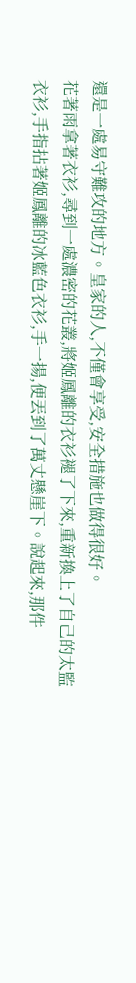還是一處易守難攻的地方。皇家的人,不僅會享受,安全措施也做得很好。
花著雨拿著衣衫,尋到一處濃密的花叢,將姬鳳離的衣衫褪了下來,重新換上了自己的太監衣衫,手指拈著姬鳳離的冰藍色衣衫,手一揚,便丟到了萬丈懸崖下。說起來,那件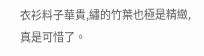衣衫料子華貴,繡的竹葉也極是精緻,真是可惜了。